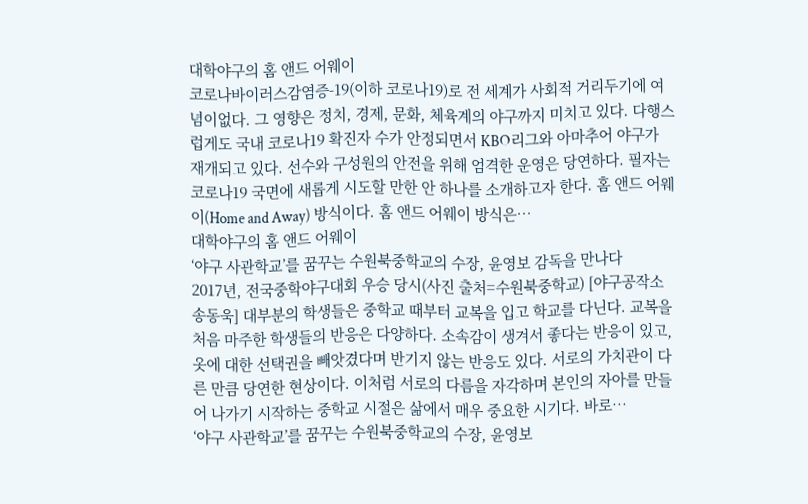대학야구의 홈 앤드 어웨이
코로나바이러스감염증-19(이하 코로나19)로 전 세계가 사회적 거리두기에 여념이없다. 그 영향은 정치, 경제, 문화, 체육계의 야구까지 미치고 있다. 다행스럽게도 국내 코로나19 확진자 수가 안정되면서 KBO리그와 아마추어 야구가 재개되고 있다. 선수와 구성원의 안전을 위해 엄격한 운영은 당연하다. 필자는 코로나19 국면에 새롭게 시도할 만한 안 하나를 소개하고자 한다. 홈 앤드 어웨이(Home and Away) 방식이다. 홈 앤드 어웨이 방식은…
대학야구의 홈 앤드 어웨이
‘야구 사관학교’를 꿈꾸는 수원북중학교의 수장, 윤영보 감독을 만나다
2017년, 전국중학야구대회 우승 당시(사진 출처=수원북중학교) [야구공작소 송동욱] 대부분의 학생들은 중학교 때부터 교복을 입고 학교를 다닌다. 교복을 처음 마주한 학생들의 반응은 다양하다. 소속감이 생겨서 좋다는 반응이 있고, 옷에 대한 선택권을 빼앗겼다며 반기지 않는 반응도 있다. 서로의 가치관이 다른 만큼 당연한 현상이다. 이처럼 서로의 다름을 자각하며 본인의 자아를 만들어 나가기 시작하는 중학교 시절은 삶에서 매우 중요한 시기다. 바로…
‘야구 사관학교’를 꿈꾸는 수원북중학교의 수장, 윤영보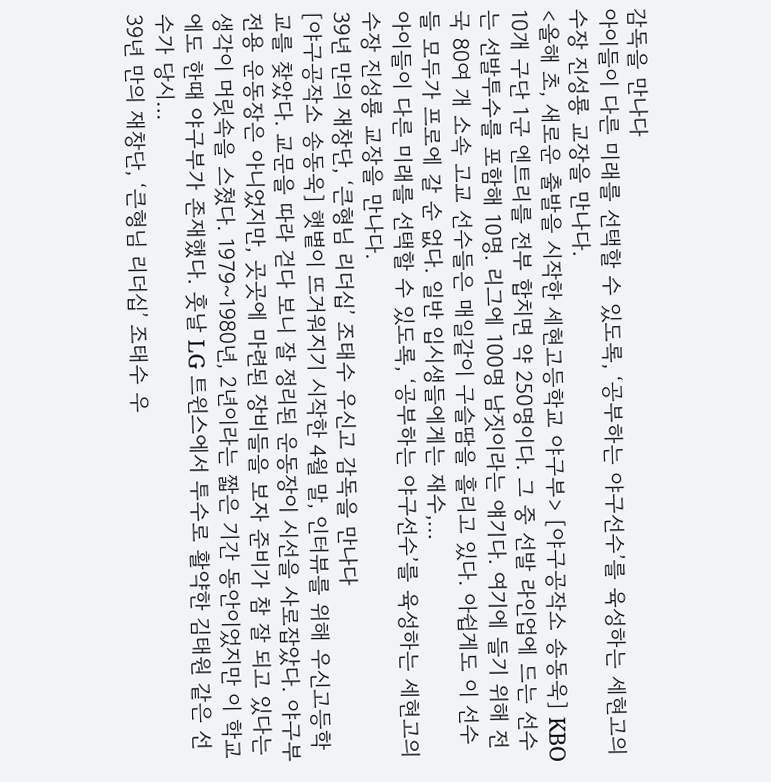감독을 만나다
아이들이 다른 미래를 선택할 수 있도록, ‘공부하는 야구선수’를 육성하는 세현고의 수장 진성룡 교장을 만나다.
<올해 초, 새로운 출발을 시작한 세현고등학교 야구부> [야구공작소 송동욱] KBO 10개 구단 1군 엔트리를 전부 합치면 약 250명이다. 그 중 선발 라인업에 드는 선수는 선발투수를 포함해 10명. 리그에 100명 남짓이라는 얘기다. 여기에 들기 위해 전국 80여 개 소속 고교 선수들은 매일같이 구슬땀을 흘리고 있다. 아쉽게도 이 선수들 모두가 프로에 갈 순 없다. 일반 입시생들에게는 재수,…
아이들이 다른 미래를 선택할 수 있도록, ‘공부하는 야구선수’를 육성하는 세현고의 수장 진성룡 교장을 만나다.
39년 만의 재창단, ‘큰형님 리더십’ 조태수 우신고 감독을 만나다
[야구공작소 송동욱] 햇볕이 뜨거워지기 시작한 4월 말, 인터뷰를 위해 우신고등학교를 찾았다. 교문을 따라 걷다 보니 잘 정리된 운동장이 시선을 사로잡았다. 야구부 전용 운동장은 아니었지만, 곳곳에 마련된 장비들을 보자 준비가 참 잘 되고 있다는 생각이 머릿속을 스쳤다. 1979~1980년, 2년이라는 짧은 기간 동안이었지만 이 학교에도 한때 야구부가 존재했다. 훗날 LG 트윈스에서 투수로 활약한 김태원 같은 선수가 당시…
39년 만의 재창단, ‘큰형님 리더십’ 조태수 우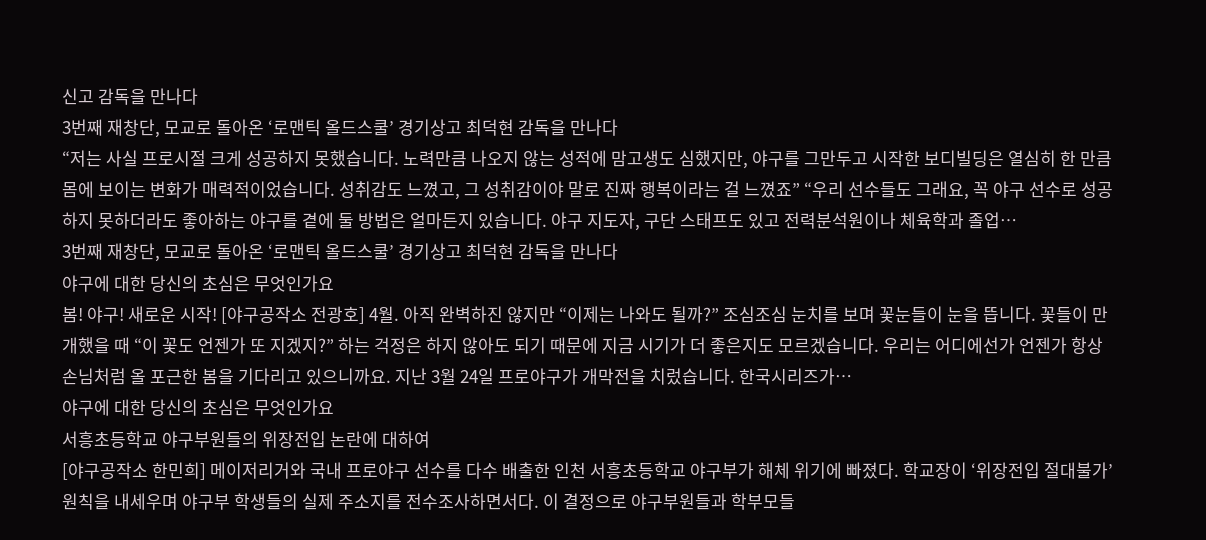신고 감독을 만나다
3번째 재창단, 모교로 돌아온 ‘로맨틱 올드스쿨’ 경기상고 최덕현 감독을 만나다
“저는 사실 프로시절 크게 성공하지 못했습니다. 노력만큼 나오지 않는 성적에 맘고생도 심했지만, 야구를 그만두고 시작한 보디빌딩은 열심히 한 만큼 몸에 보이는 변화가 매력적이었습니다. 성취감도 느꼈고, 그 성취감이야 말로 진짜 행복이라는 걸 느꼈죠” “우리 선수들도 그래요, 꼭 야구 선수로 성공하지 못하더라도 좋아하는 야구를 곁에 둘 방법은 얼마든지 있습니다. 야구 지도자, 구단 스태프도 있고 전력분석원이나 체육학과 졸업…
3번째 재창단, 모교로 돌아온 ‘로맨틱 올드스쿨’ 경기상고 최덕현 감독을 만나다
야구에 대한 당신의 초심은 무엇인가요
봄! 야구! 새로운 시작! [야구공작소 전광호] 4월. 아직 완벽하진 않지만 “이제는 나와도 될까?” 조심조심 눈치를 보며 꽃눈들이 눈을 뜹니다. 꽃들이 만개했을 때 “이 꽃도 언젠가 또 지겠지?” 하는 걱정은 하지 않아도 되기 때문에 지금 시기가 더 좋은지도 모르겠습니다. 우리는 어디에선가 언젠가 항상 손님처럼 올 포근한 봄을 기다리고 있으니까요. 지난 3월 24일 프로야구가 개막전을 치렀습니다. 한국시리즈가…
야구에 대한 당신의 초심은 무엇인가요
서흥초등학교 야구부원들의 위장전입 논란에 대하여
[야구공작소 한민희] 메이저리거와 국내 프로야구 선수를 다수 배출한 인천 서흥초등학교 야구부가 해체 위기에 빠졌다. 학교장이 ‘위장전입 절대불가’ 원칙을 내세우며 야구부 학생들의 실제 주소지를 전수조사하면서다. 이 결정으로 야구부원들과 학부모들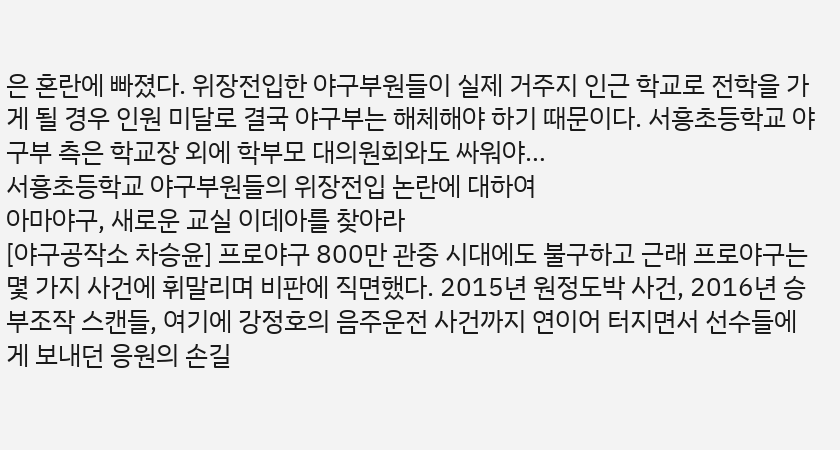은 혼란에 빠졌다. 위장전입한 야구부원들이 실제 거주지 인근 학교로 전학을 가게 될 경우 인원 미달로 결국 야구부는 해체해야 하기 때문이다. 서흥초등학교 야구부 측은 학교장 외에 학부모 대의원회와도 싸워야…
서흥초등학교 야구부원들의 위장전입 논란에 대하여
아마야구, 새로운 교실 이데아를 찾아라
[야구공작소 차승윤] 프로야구 800만 관중 시대에도 불구하고 근래 프로야구는 몇 가지 사건에 휘말리며 비판에 직면했다. 2015년 원정도박 사건, 2016년 승부조작 스캔들, 여기에 강정호의 음주운전 사건까지 연이어 터지면서 선수들에게 보내던 응원의 손길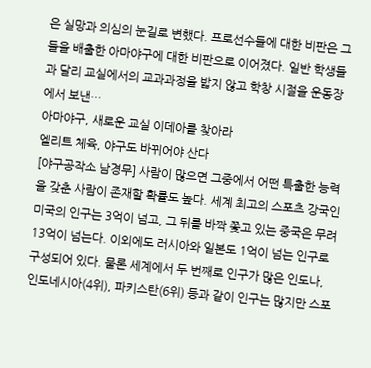은 실망과 의심의 눈길로 변했다. 프로선수들에 대한 비판은 그들을 배출한 아마야구에 대한 비판으로 이어졌다. 일반 학생들과 달리 교실에서의 교과과정을 밟지 않고 학창 시절을 운동장에서 보낸…
아마야구, 새로운 교실 이데아를 찾아라
엘리트 체육, 야구도 바뀌어야 산다
[야구공작소 남경무] 사람이 많으면 그중에서 어떤 특출한 능력을 갖춘 사람이 존재할 확률도 높다. 세계 최고의 스포츠 강국인 미국의 인구는 3억이 넘고, 그 뒤를 바짝 쫓고 있는 중국은 무려 13억이 넘는다. 이외에도 러시아와 일본도 1억이 넘는 인구로 구성되어 있다. 물론 세계에서 두 번째로 인구가 많은 인도나, 인도네시아(4위), 파키스탄(6위) 등과 같이 인구는 많지만 스포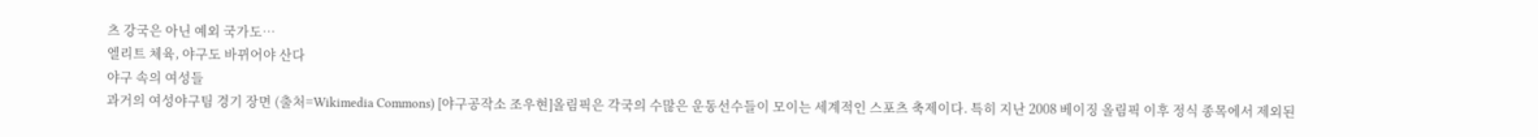츠 강국은 아닌 예외 국가도…
엘리트 체육, 야구도 바뀌어야 산다
야구 속의 여성들
과거의 여성야구팀 경기 장면 (출처=Wikimedia Commons) [야구공작소 조우현]올림픽은 각국의 수많은 운동선수들이 모이는 세계적인 스포츠 축제이다. 특히 지난 2008 베이징 올림픽 이후 정식 종목에서 제외된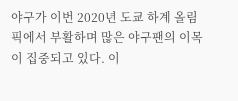야구가 이번 2020년 도쿄 하계 올림픽에서 부활하며 많은 야구팬의 이목이 집중되고 있다. 이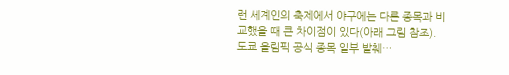런 세계인의 축제에서 야구에는 다른 종목과 비교했을 때 큰 차이점이 있다(아래 그림 참조). 도쿄 올림픽 공식 종목 일부 발췌…